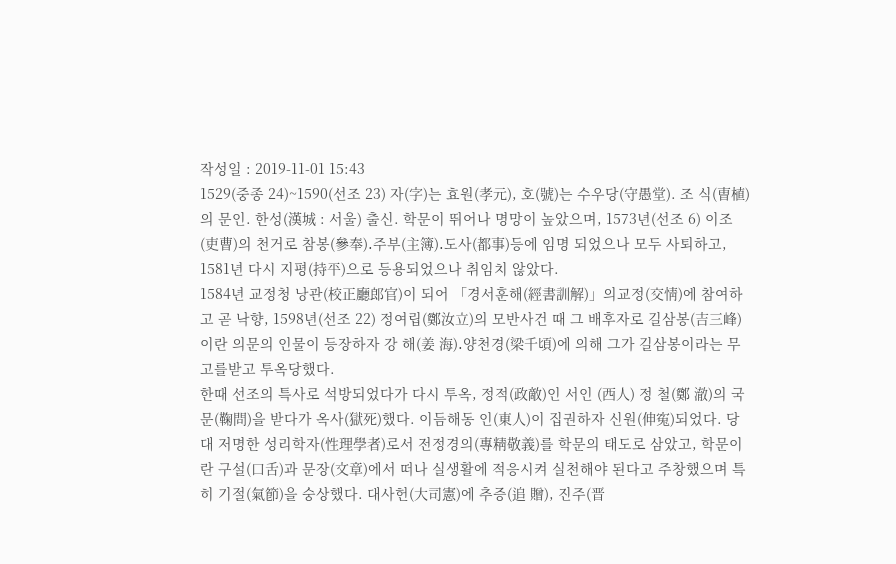작성일 : 2019-11-01 15:43
1529(중종 24)~1590(선조 23) 자(字)는 효원(孝元), 호(號)는 수우당(守愚堂). 조 식(曺植)의 문인. 한성(漢城 : 서울) 출신. 학문이 뛰어나 명망이 높았으며, 1573년(선조 6) 이조(吏曹)의 천거로 참봉(參奉)․주부(主簿)․도사(都事)등에 임명 되었으나 모두 사퇴하고, 1581년 다시 지평(持平)으로 등용되었으나 취임치 않았다.
1584년 교정청 낭관(校正廳郎官)이 되어 「경서훈해(經書訓解)」의교정(交情)에 참여하고 곧 낙향, 1598년(선조 22) 정여립(鄭汝立)의 모반사건 때 그 배후자로 길삼봉(吉三峰)이란 의문의 인물이 등장하자 강 해(姜 海)․양천경(梁千頃)에 의해 그가 길삼봉이라는 무고를받고 투옥당했다.
한때 선조의 특사로 석방되었다가 다시 투옥, 정적(政敵)인 서인 (西人) 정 철(鄭 澈)의 국문(鞠問)을 받다가 옥사(獄死)했다. 이듬해동 인(東人)이 집권하자 신원(伸寃)되었다. 당대 저명한 성리학자(性理學者)로서 전정경의(專精敬義)를 학문의 태도로 삼았고, 학문이란 구설(口舌)과 문장(文章)에서 떠나 실생활에 적응시켜 실천해야 된다고 주창했으며 특히 기절(氣節)을 숭상했다. 대사헌(大司憲)에 추증(追 贈), 진주(晋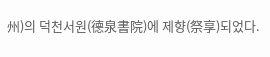州)의 덕천서원(德泉書院)에 제향(祭享)되었다.